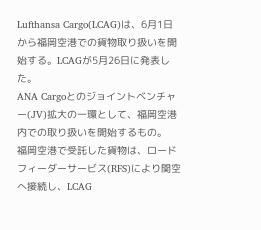Lufthansa Cargo(LCAG)は、6月1日から福岡空港での貨物取り扱いを開始する。LCAGが5月26日に発表した。
ANA Cargoとのジョイントベンチャー(JV)拡大の一環として、福岡空港内での取り扱いを開始するもの。
福岡空港で受託した貨物は、ロードフィーダーサービス(RFS)により関空へ接続し、LCAG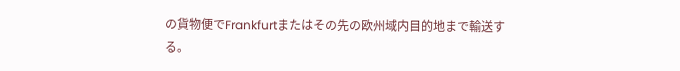の貨物便でFrankfurtまたはその先の欧州域内目的地まで輸送する。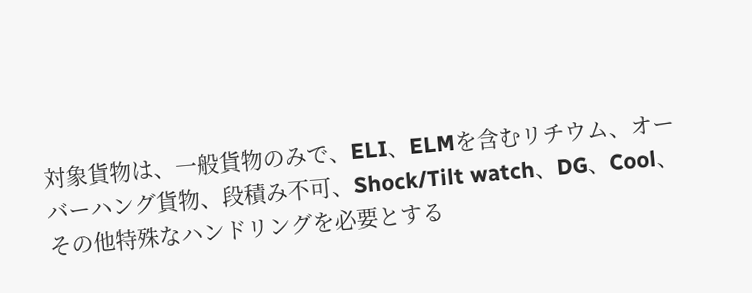対象貨物は、一般貨物のみで、ELI、ELMを含むリチウム、オーバーハング貨物、段積み不可、Shock/Tilt watch、DG、Cool、その他特殊なハンドリングを必要とする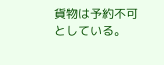貨物は予約不可としている。